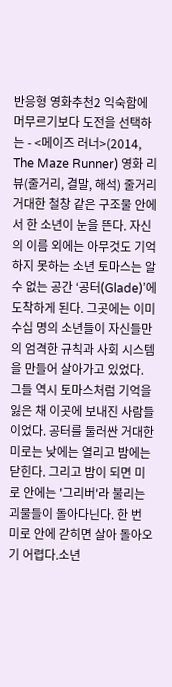반응형 영화추천2 익숙함에 머무르기보다 도전을 선택하는 - <메이즈 러너>(2014, The Maze Runner) 영화 리뷰(줄거리, 결말, 해석) 줄거리 거대한 철창 같은 구조물 안에서 한 소년이 눈을 뜬다. 자신의 이름 외에는 아무것도 기억하지 못하는 소년 토마스는 알 수 없는 공간 ‘공터(Glade)’에 도착하게 된다. 그곳에는 이미 수십 명의 소년들이 자신들만의 엄격한 규칙과 사회 시스템을 만들어 살아가고 있었다. 그들 역시 토마스처럼 기억을 잃은 채 이곳에 보내진 사람들이었다. 공터를 둘러싼 거대한 미로는 낮에는 열리고 밤에는 닫힌다. 그리고 밤이 되면 미로 안에는 '그리버'라 불리는 괴물들이 돌아다닌다. 한 번 미로 안에 갇히면 살아 돌아오기 어렵다.소년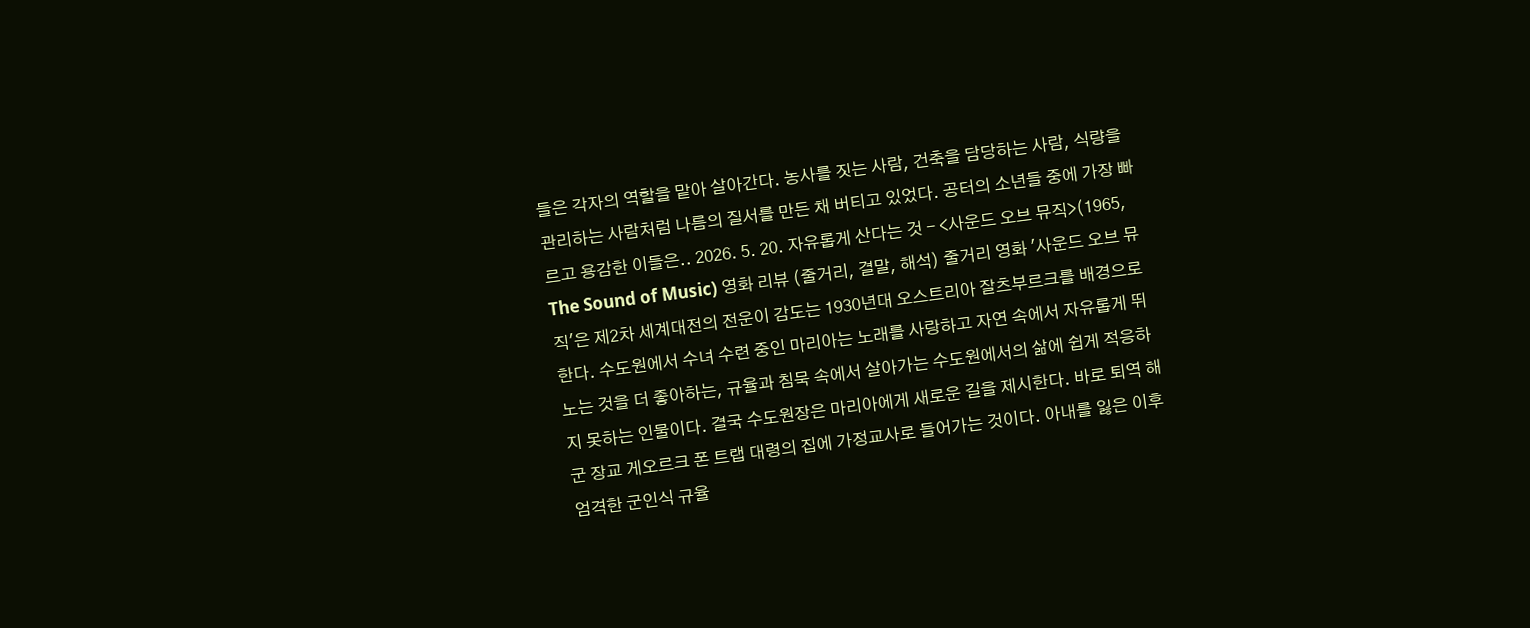들은 각자의 역할을 맡아 살아간다. 농사를 짓는 사람, 건축을 담당하는 사람, 식량을 관리하는 사람처럼 나름의 질서를 만든 채 버티고 있었다. 공터의 소년들 중에 가장 빠르고 용감한 이들은.. 2026. 5. 20. 자유롭게 산다는 것 - <사운드 오브 뮤직>(1965, The Sound of Music) 영화 리뷰 (줄거리, 결말, 해석) 줄거리 영화 '사운드 오브 뮤직'은 제2차 세계대전의 전운이 감도는 1930년대 오스트리아 잘츠부르크를 배경으로 한다. 수도원에서 수녀 수련 중인 마리아는 노래를 사랑하고 자연 속에서 자유롭게 뛰노는 것을 더 좋아하는, 규율과 침묵 속에서 살아가는 수도원에서의 삶에 쉽게 적응하지 못하는 인물이다. 결국 수도원장은 마리아에게 새로운 길을 제시한다. 바로 퇴역 해군 장교 게오르크 폰 트랩 대령의 집에 가정교사로 들어가는 것이다. 아내를 잃은 이후 엄격한 군인식 규율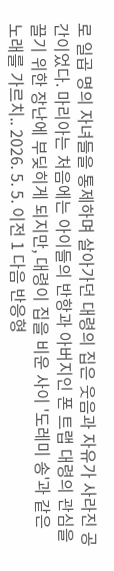로 일곱 명의 자녀들을 통제하며 살아가던 대령의 집은 웃음과 자유가 사라진 공간이었다. 마리아는 처음에는 아이들의 반항과 아버지인 폰 트랩 대령의 관심을 끌기 위한 장난에 부딪히게 되지만, 대령이 집을 비운 사이 '도레미 송'과 같은 노래를 가르치.. 2026. 5. 5. 이전 1 다음 반응형